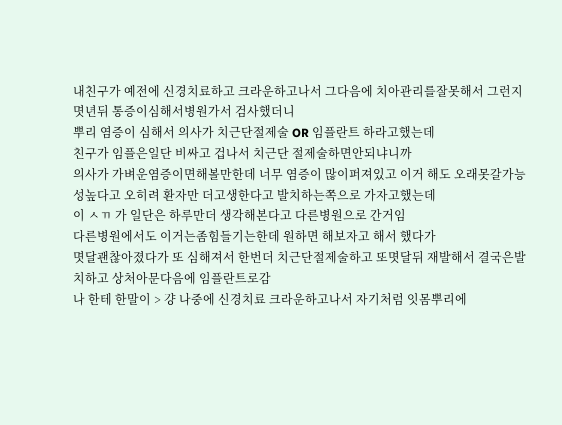내친구가 예전에 신경치료하고 크라운하고나서 그다음에 치아관리를잘못해서 그런지 몃년뒤 통증이심해서병원가서 검사했더니
뿌리 염증이 심해서 의사가 치근단절제술 OR 임플란트 하라고했는데
친구가 임플은일단 비싸고 겁나서 치근단 절제술하면안되냐니까
의사가 가벼운염증이면해볼만한데 너무 염증이 많이퍼져있고 이거 해도 오래못갈가능성높다고 오히려 환자만 더고생한다고 발치하는쪽으로 가자고했는데
이 ㅅㄲ 가 일단은 하루만더 생각해본다고 다른병원으로 간거임
다른병원에서도 이거는좀힘들기는한데 원하면 해보자고 해서 했다가
몃달괜찮아졌다가 또 심해져서 한번더 치근단절제술하고 또몃달뒤 재발해서 결국은발치하고 상처아문다음에 임플란트로감
나 한테 한말이 > 걍 나중에 신경치료 크라운하고나서 자기처럼 잇몸뿌리에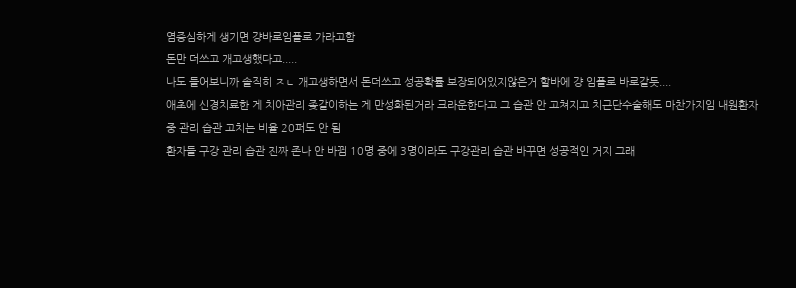염증심하게 생기면 걍바로임플로 가라고함
돈만 더쓰고 개고생했다고.....
나도 들어보니까 솔직히 ㅈㄴ 개고생하면서 돈더쓰고 성공확률 보장되어있지않은거 할바에 걍 임플로 바로갈듯....
애초에 신경치료한 게 치아관리 좆같이하는 게 만성화된거라 크라운한다고 그 습관 안 고쳐지고 치근단수술해도 마찬가지임 내원환자 중 관리 습관 고치는 비율 20퍼도 안 됨
환자들 구강 관리 습관 진짜 존나 안 바뀜 10명 중에 3명이라도 구강관리 습관 바꾸면 성공적인 거지 그래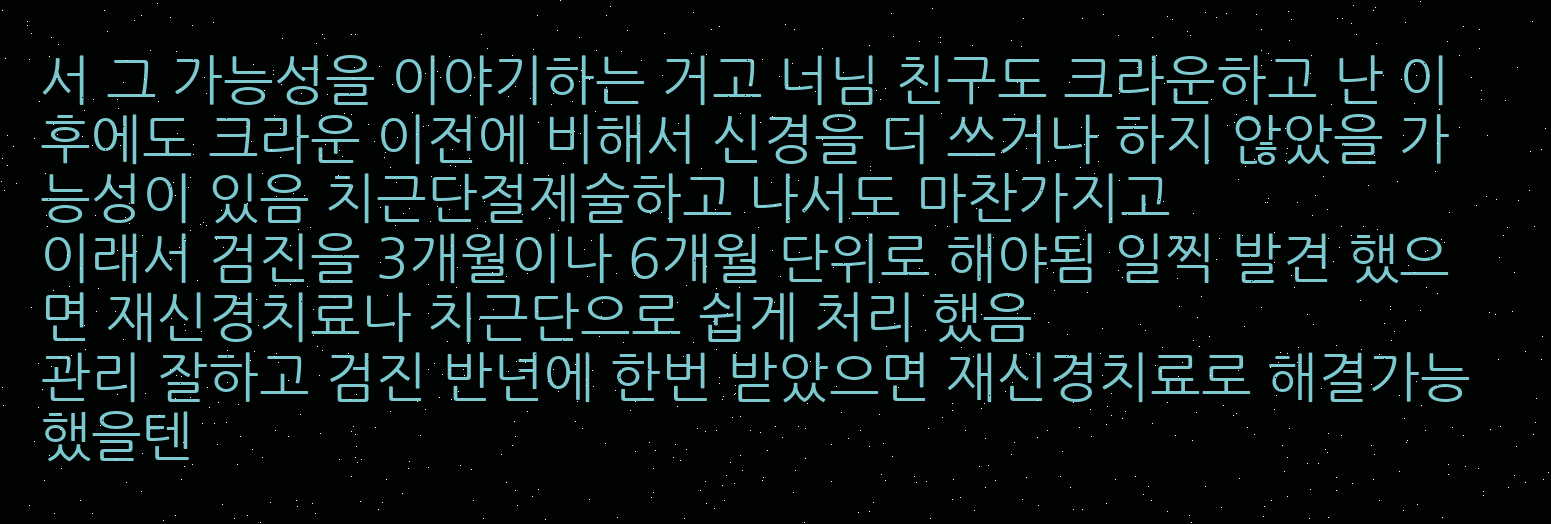서 그 가능성을 이야기하는 거고 너님 친구도 크라운하고 난 이후에도 크라운 이전에 비해서 신경을 더 쓰거나 하지 않았을 가능성이 있음 치근단절제술하고 나서도 마찬가지고
이래서 검진을 3개월이나 6개월 단위로 해야됨 일찍 발견 했으면 재신경치료나 치근단으로 쉽게 처리 했음
관리 잘하고 검진 반년에 한번 받았으면 재신경치료로 해결가능했을텐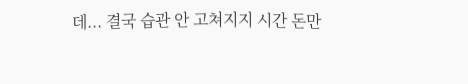데... 결국 습관 안 고쳐지지 시간 돈만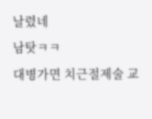날렸네
남탓ㅋㅋ
대병가면 치근절제술 교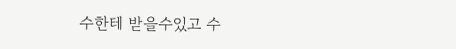수한테 받을수있고 수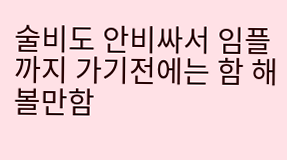술비도 안비싸서 임플까지 가기전에는 함 해볼만함